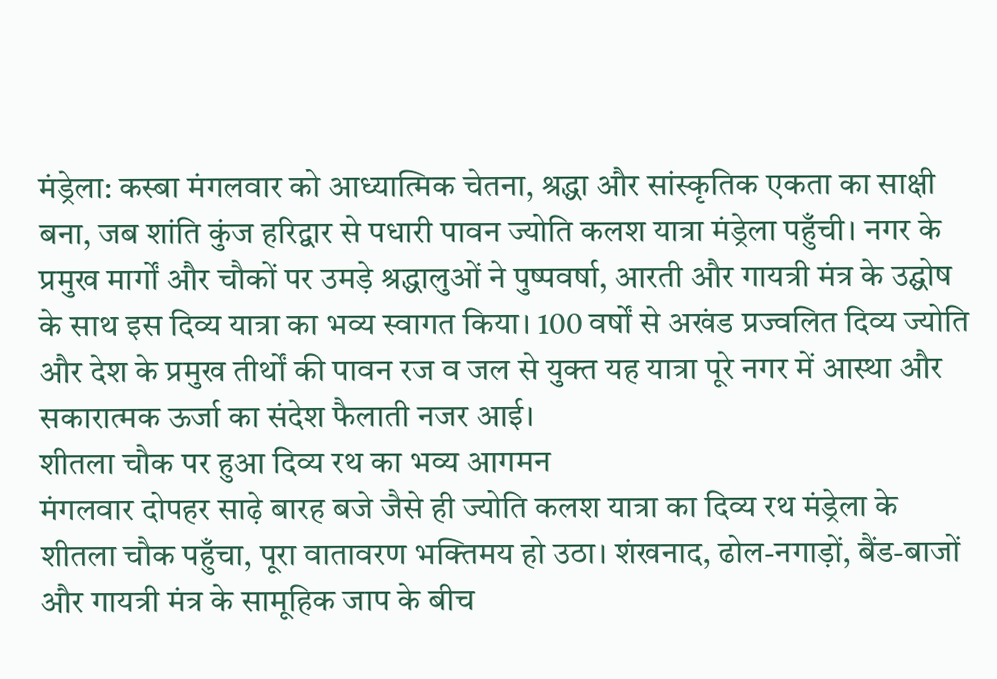मंड्रेला: कस्बा मंगलवार को आध्यात्मिक चेतना, श्रद्धा और सांस्कृतिक एकता का साक्षी बना, जब शांति कुंज हरिद्वार से पधारी पावन ज्योति कलश यात्रा मंड्रेला पहुँची। नगर के प्रमुख मार्गों और चौकों पर उमड़े श्रद्धालुओं ने पुष्पवर्षा, आरती और गायत्री मंत्र के उद्घोष के साथ इस दिव्य यात्रा का भव्य स्वागत किया। 100 वर्षों से अखंड प्रज्वलित दिव्य ज्योति और देश के प्रमुख तीर्थों की पावन रज व जल से युक्त यह यात्रा पूरे नगर में आस्था और सकारात्मक ऊर्जा का संदेश फैलाती नजर आई।
शीतला चौक पर हुआ दिव्य रथ का भव्य आगमन
मंगलवार दोपहर साढ़े बारह बजे जैसे ही ज्योति कलश यात्रा का दिव्य रथ मंड्रेला के शीतला चौक पहुँचा, पूरा वातावरण भक्तिमय हो उठा। शंखनाद, ढोल-नगाड़ों, बैंड-बाजों और गायत्री मंत्र के सामूहिक जाप के बीच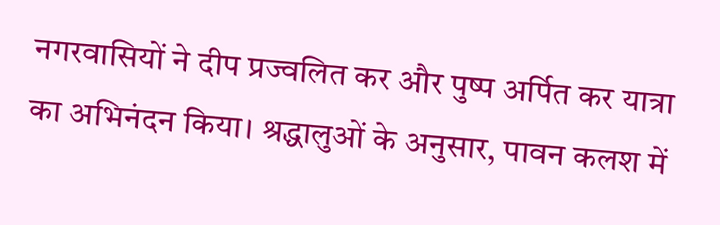नगरवासियों ने दीप प्रज्वलित कर और पुष्प अर्पित कर यात्रा का अभिनंदन किया। श्रद्धालुओं के अनुसार, पावन कलश में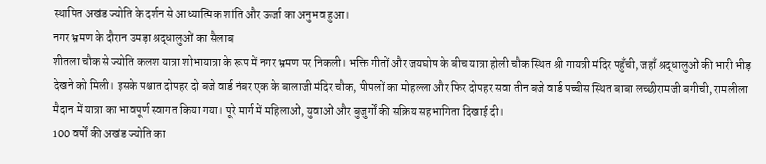स्थापित अखंड ज्योति के दर्शन से आध्यात्मिक शांति और ऊर्जा का अनुभव हुआ।
नगर भ्रमण के दौरान उमड़ा श्रद्धालुओं का सैलाब
शीतला चौक से ज्योति कलश यात्रा शोभायात्रा के रूप में नगर भ्रमण पर निकली। भक्ति गीतों और जयघोष के बीच यात्रा होली चौक स्थित श्री गायत्री मंदिर पहुँची, जहाँ श्रद्धालुओं की भारी भीड़ देखने को मिली। इसके पश्चात दोपहर दो बजे वार्ड नंबर एक के बालाजी मंदिर चौक, पीपलों का मोहल्ला और फिर दोपहर सवा तीन बजे वार्ड पच्चीस स्थित बाबा लच्छीरामजी बगीची, रामलीला मैदान में यात्रा का भावपूर्ण स्वागत किया गया। पूरे मार्ग में महिलाओं, युवाओं और बुजुर्गों की सक्रिय सहभागिता दिखाई दी।
100 वर्षों की अखंड ज्योति का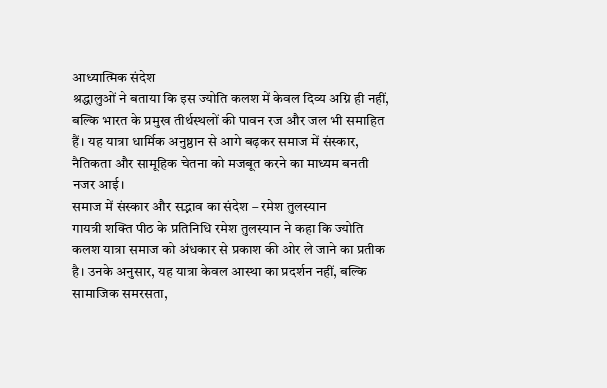आध्यात्मिक संदेश
श्रद्धालुओं ने बताया कि इस ज्योति कलश में केवल दिव्य अग्नि ही नहीं, बल्कि भारत के प्रमुख तीर्थस्थलों की पावन रज और जल भी समाहित हैं। यह यात्रा धार्मिक अनुष्ठान से आगे बढ़कर समाज में संस्कार, नैतिकता और सामूहिक चेतना को मजबूत करने का माध्यम बनती नजर आई।
समाज में संस्कार और सद्भाव का संदेश – रमेश तुलस्यान
गायत्री शक्ति पीठ के प्रतिनिधि रमेश तुलस्यान ने कहा कि ज्योति कलश यात्रा समाज को अंधकार से प्रकाश की ओर ले जाने का प्रतीक है। उनके अनुसार, यह यात्रा केवल आस्था का प्रदर्शन नहीं, बल्कि सामाजिक समरसता,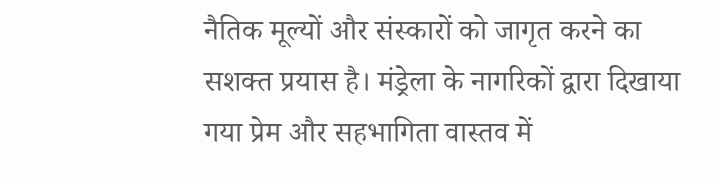नैतिक मूल्यों और संस्कारों को जागृत करने का सशक्त प्रयास है। मंड्रेला के नागरिकों द्वारा दिखाया गया प्रेम और सहभागिता वास्तव में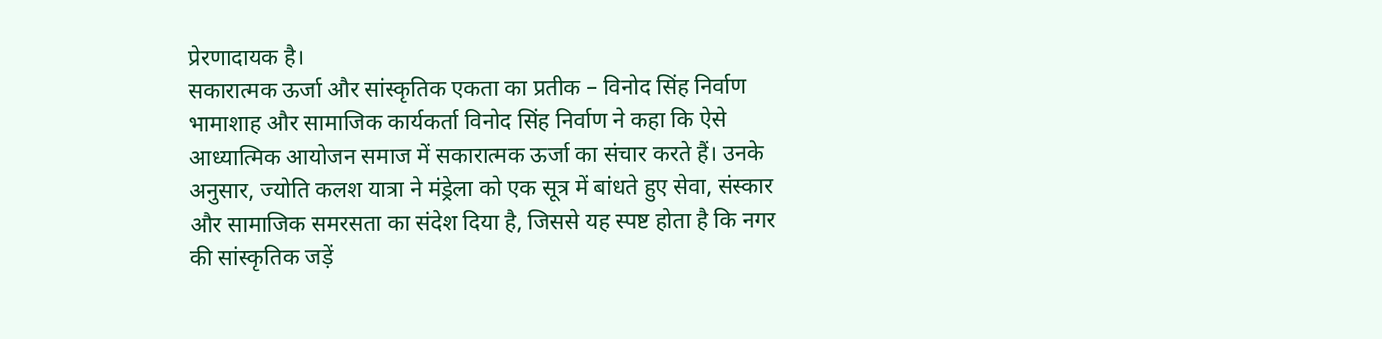प्रेरणादायक है।
सकारात्मक ऊर्जा और सांस्कृतिक एकता का प्रतीक – विनोद सिंह निर्वाण
भामाशाह और सामाजिक कार्यकर्ता विनोद सिंह निर्वाण ने कहा कि ऐसे आध्यात्मिक आयोजन समाज में सकारात्मक ऊर्जा का संचार करते हैं। उनके अनुसार, ज्योति कलश यात्रा ने मंड्रेला को एक सूत्र में बांधते हुए सेवा, संस्कार और सामाजिक समरसता का संदेश दिया है, जिससे यह स्पष्ट होता है कि नगर की सांस्कृतिक जड़ें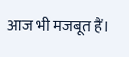आज भी मजबूत हैं।